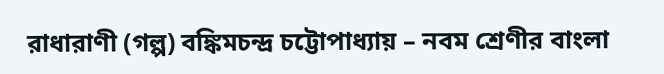রাধারাণী (গল্প) বঙ্কিমচন্দ্র চট্টোপাধ্যায় – নবম শ্রেণীর বাংলা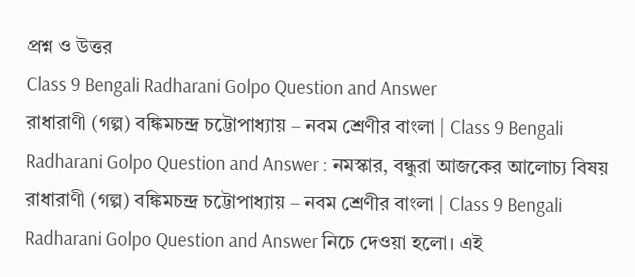প্রশ্ন ও উত্তর
Class 9 Bengali Radharani Golpo Question and Answer
রাধারাণী (গল্প) বঙ্কিমচন্দ্র চট্টোপাধ্যায় – নবম শ্রেণীর বাংলা | Class 9 Bengali Radharani Golpo Question and Answer : নমস্কার, বন্ধুরা আজকের আলোচ্য বিষয় রাধারাণী (গল্প) বঙ্কিমচন্দ্র চট্টোপাধ্যায় – নবম শ্রেণীর বাংলা | Class 9 Bengali Radharani Golpo Question and Answer নিচে দেওয়া হলো। এই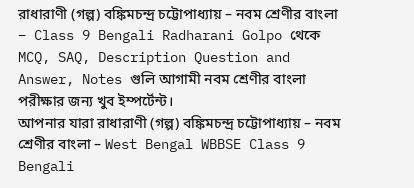রাধারাণী (গল্প) বঙ্কিমচন্দ্র চট্টোপাধ্যায় – নবম শ্রেণীর বাংলা – Class 9 Bengali Radharani Golpo থেকে MCQ, SAQ, Description Question and Answer, Notes গুলি আগামী নবম শ্রেণীর বাংলা পরীক্ষার জন্য খুব ইম্পর্টেন্ট।
আপনার যারা রাধারাণী (গল্প) বঙ্কিমচন্দ্র চট্টোপাধ্যায় – নবম শ্রেণীর বাংলা – West Bengal WBBSE Class 9 Bengali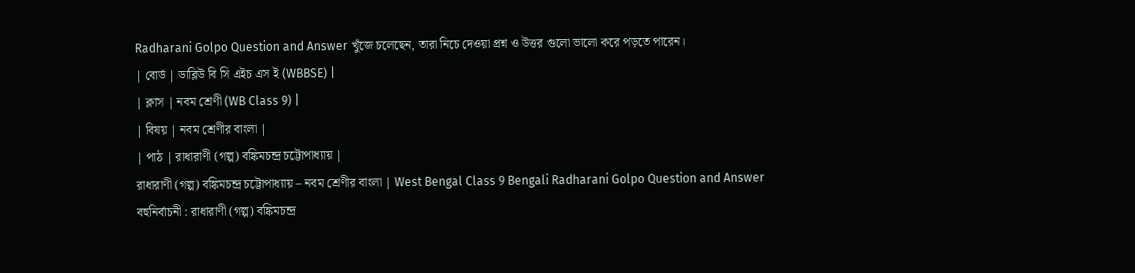Radharani Golpo Question and Answer খুঁজে চলেছেন, তারা নিচে দেওয়া প্রশ্ন ও উত্তর গুলো ভালো করে পড়তে পারেন।
| বোর্ড | ডাব্লিউ বি সি এইচ এস ই (WBBSE) |
| ক্লাস | নবম শ্রেণী (WB Class 9) |
| বিষয় | নবম শ্রেণীর বাংলা |
| পাঠ | রাধারাণী (গল্প) বঙ্কিমচন্দ্র চট্টোপাধ্যায় |
রাধারাণী (গল্প) বঙ্কিমচন্দ্র চট্টোপাধ্যায় – নবম শ্রেণীর বাংলা | West Bengal Class 9 Bengali Radharani Golpo Question and Answer
বহুনির্বাচনী : রাধারাণী (গল্প) বঙ্কিমচন্দ্র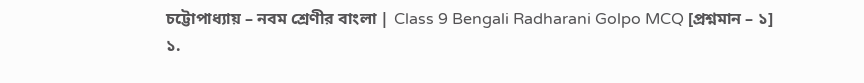চট্টোপাধ্যায় – নবম শ্রেণীর বাংলা | Class 9 Bengali Radharani Golpo MCQ [প্রশ্নমান – ১]
১.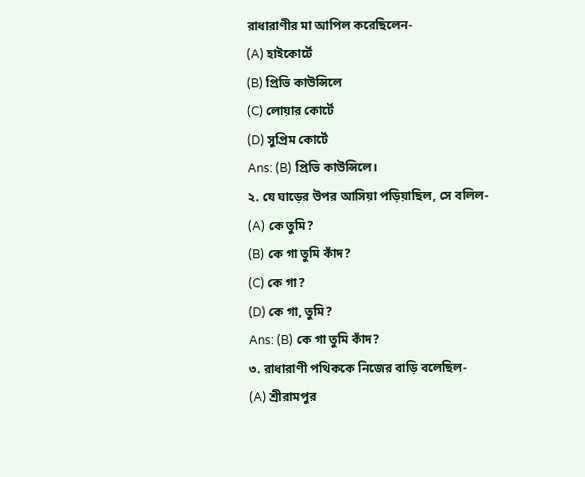রাধারাণীর মা আপিল করেছিলেন-
(A) হাইকোর্টে
(B) প্রিভি কাউন্সিলে
(C) লোয়ার কোর্টে
(D) সুপ্রিম কোর্টে
Ans: (B) প্রিভি কাউন্সিলে।
২. যে ঘাড়ের উপর আসিয়া পড়িয়াছিল, সে বলিল-
(A) কে তুমি?
(B) কে গা তুমি কাঁদ?
(C) কে গা?
(D) কে গা, তুমি?
Ans: (B) কে গা তুমি কাঁদ?
৩. রাধারাণী পথিককে নিজের বাড়ি বলেছিল-
(A) শ্রীরামপুর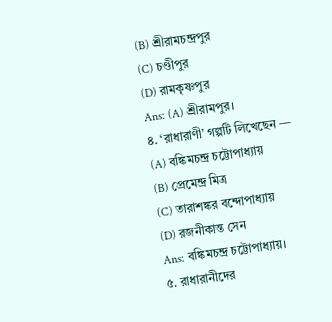(B) শ্রীরামচন্দ্রপুর
(C) চণ্ডীপুর
(D) রামকৃষ্ণপুর
Ans: (A) শ্রীরামপুর।
৪. ‘রাধারাণী’ গল্পটি লিখেছেন —
(A) বঙ্কিমচন্দ্র চট্টোপাধ্যায়
(B) প্রেমেন্দ্র মিত্র
(C) তারাশঙ্কর বন্দোপাধ্যায়
(D) রজনীকান্ত সেন
Ans: বঙ্কিমচন্দ্র চট্টোপাধ্যায়।
৫. রাধারানীদের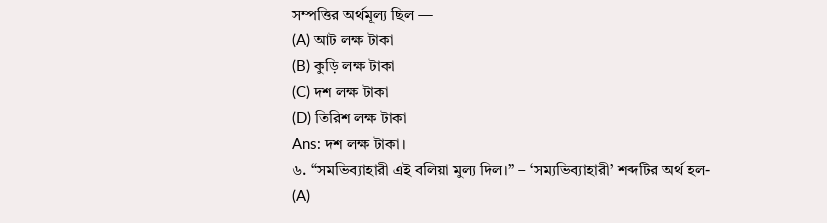সম্পত্তির অর্থমূল্য ছিল —
(A) আট লক্ষ টাকা
(B) কুড়ি লক্ষ টাকা
(C) দশ লক্ষ টাকা
(D) তিরিশ লক্ষ টাকা
Ans: দশ লক্ষ টাকা।
৬. “সমভিব্যাহারী এই বলিয়া মুল্য দিল।” – ‘সম্যভিব্যাহারী’ শব্দটির অর্থ হল-
(A)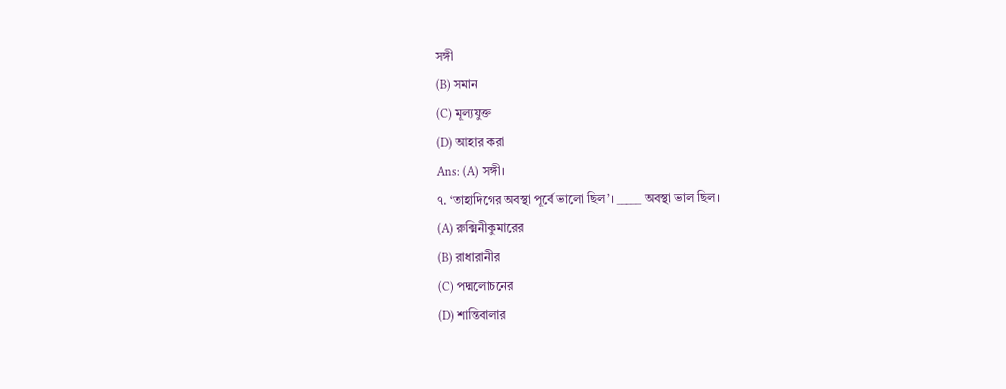সঙ্গী
(B) সমান
(C) মূল্যযুক্ত
(D) আহার করা
Ans: (A) সঙ্গী।
৭. ‘তাহাদিগের অবস্থা পূর্বে ভালো ছিল’। _____ অবস্থা ভাল ছিল।
(A) রুক্মিনীকুমারের
(B) রাধারানীর
(C) পদ্মলোচনের
(D) শান্তিবালার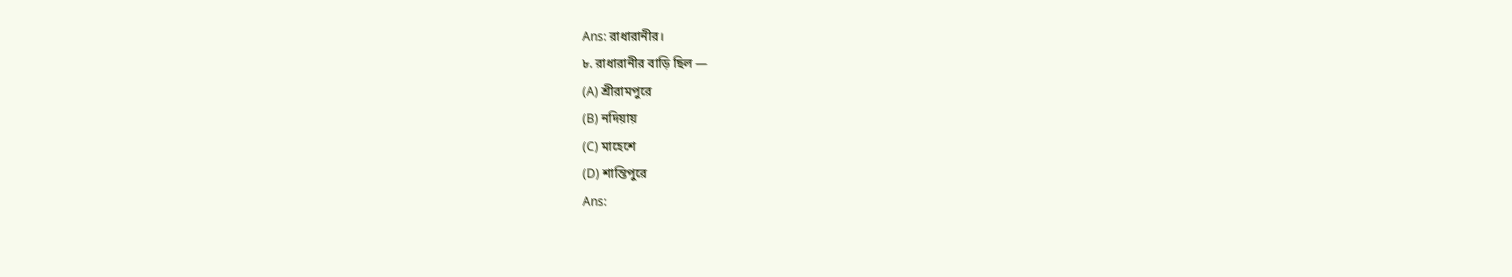Ans: রাধারানীর।
৮. রাধারানীর বাড়ি ছিল —
(A) শ্রীরামপুরে
(B) নদিয়ায়
(C) মাহেশে
(D) শান্তিপুরে
Ans: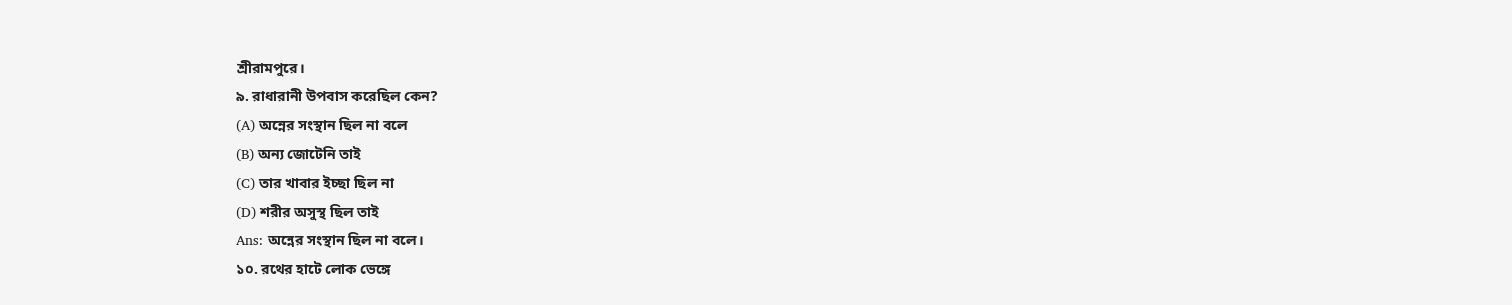শ্রীরামপুরে।
৯. রাধারানী উপবাস করেছিল কেন?
(A) অন্নের সংস্থান ছিল না বলে
(B) অন্য জোটেনি তাই
(C) তার খাবার ইচ্ছা ছিল না
(D) শরীর অসুস্থ ছিল তাই
Ans: অন্নের সংস্থান ছিল না বলে।
১০. রথের হাটে লোক ভেঙ্গে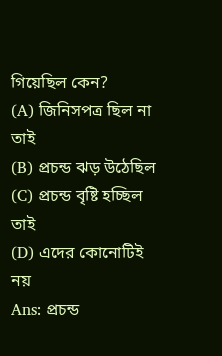গিয়েছিল কেন?
(A) জিনিসপত্র ছিল না তাই
(B) প্রচন্ড ঝড় উঠেছিল
(C) প্রচন্ড বৃষ্টি হচ্ছিল তাই
(D) এদের কোনোটিই নয়
Ans: প্রচন্ড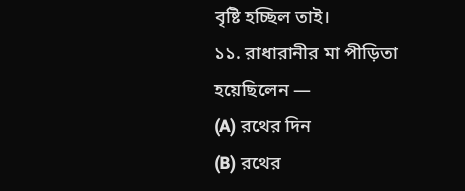বৃষ্টি হচ্ছিল তাই।
১১. রাধারানীর মা পীড়িতা হয়েছিলেন —
(A) রথের দিন
(B) রথের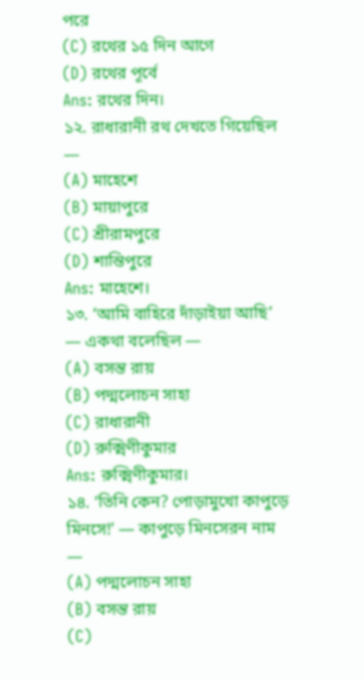পরে
(C) রথের ১৫ দিন আগে
(D) রথের পূর্বে
Ans: রথের দিন।
১২. রাধারানী রথ দেখতে গিয়েছিল —
(A) মাহেশে
(B) মায়াপুরে
(C) শ্রীরামপুরে
(D) শান্তিপুরে
Ans: মাহেশে।
১৩. ‘আমি বাহিরে দাঁড়াইয়া আছি’ — একথা বলেছিল —
(A) বসন্ত রায়
(B) পদ্মলোচন সাহা
(C) রাধারানী
(D) রুক্মিণীকুমার
Ans: রুক্মিণীকুমার।
১৪. ‘তিনি কেন? পোড়ামুখো কাপুড়ে মিনসে!’ — কাপুড়ে মিনসেরন নাম —
(A) পদ্মলোচন সাহা
(B) বসন্ত রায়
(C)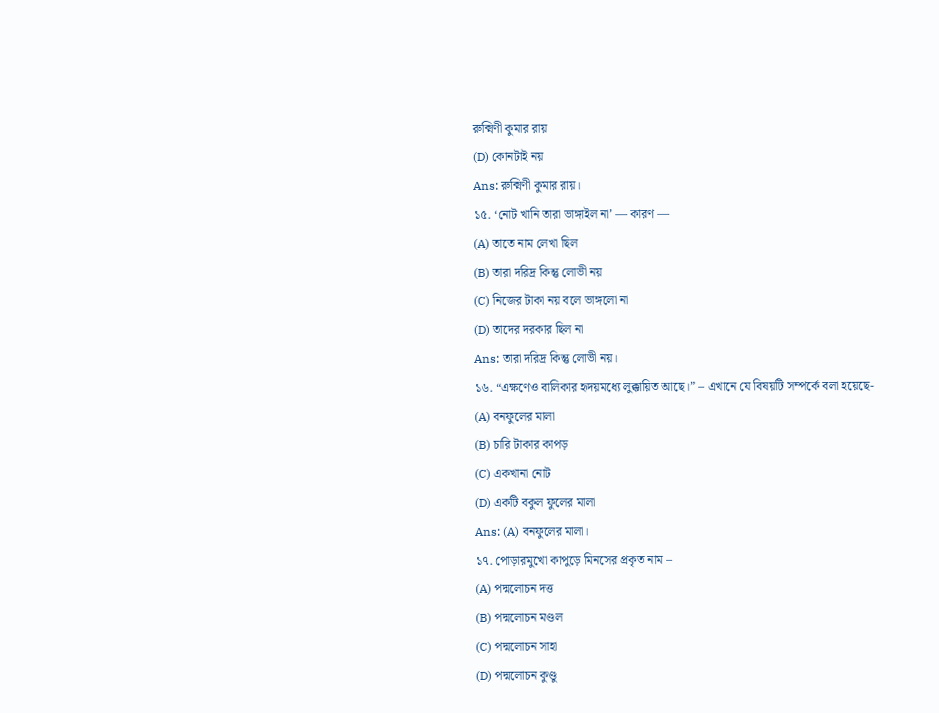রুক্মিণী কুমার রায়
(D) কোনটাই নয়
Ans: রুক্মিণী কুমার রায়।
১৫. ‘নোট খানি তারা ভাঙ্গাইল না’ — কারণ —
(A) তাতে নাম লেখা ছিল
(B) তারা দরিদ্র কিন্তু লোভী নয়
(C) নিজের টাকা নয় বলে ভাঙ্গলো না
(D) তাদের দরকার ছিল না
Ans: তারা দরিদ্র কিন্তু লোভী নয়।
১৬. “এক্ষণেও বালিকার হৃদয়মধ্যে লুক্কায়িত আছে।” – এখানে যে বিষয়টি সম্পর্কে বলা হয়েছে-
(A) বনফুলের মালা
(B) চারি টাকার কাপড়
(C) একখানা নোট
(D) একটি বকুল ফুলের মালা
Ans: (A) বনফুলের মালা।
১৭. পোড়ারমুখো কাপুড়ে মিনসের প্রকৃত নাম –
(A) পদ্মলোচন দত্ত
(B) পদ্মলোচন মণ্ডল
(C) পদ্মলোচন সাহা
(D) পদ্মলোচন কুণ্ডু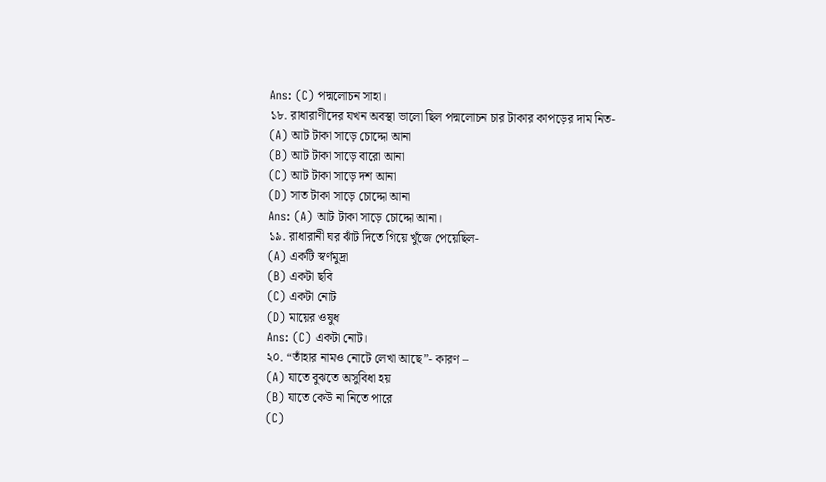Ans: (C) পদ্মলোচন সাহা।
১৮. রাধারাণীদের যখন অবস্থা ভালো ছিল পদ্মলোচন চার টাকার কাপড়ের দাম নিত-
(A) আট টাকা সাড়ে চোদ্দো আনা
(B) আট টাকা সাড়ে বারো আনা
(C) আট টাকা সাড়ে দশ আনা
(D) সাত টাকা সাড়ে চোদ্দো আনা
Ans: (A) আট টাকা সাড়ে চোদ্দো আনা।
১৯. রাধারানী ঘর ঝাঁট দিতে গিয়ে খুঁজে পেয়েছিল-
(A) একটি স্বর্ণমুদ্রা
(B) একটা ছবি
(C) একটা নোট
(D) মায়ের ওষুধ
Ans: (C) একটা নোট।
২০. “তাঁহার নামও নোটে লেখা আছে”- কারণ –
(A) যাতে বুঝতে অসুবিধা হয়
(B) যাতে কেউ না নিতে পারে
(C)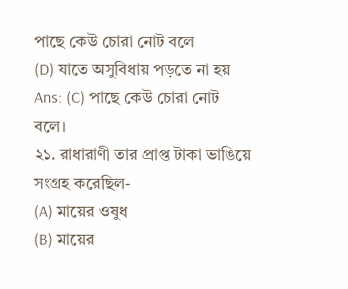পাছে কেউ চোরা নোট বলে
(D) যাতে অসুবিধায় পড়তে না হয়
Ans: (C) পাছে কেউ চোরা নোট বলে।
২১. রাধারাণী তার প্রাপ্ত টাকা ভাঙিয়ে সংগ্রহ করেছিল-
(A) মায়ের ওষুধ
(B) মায়ের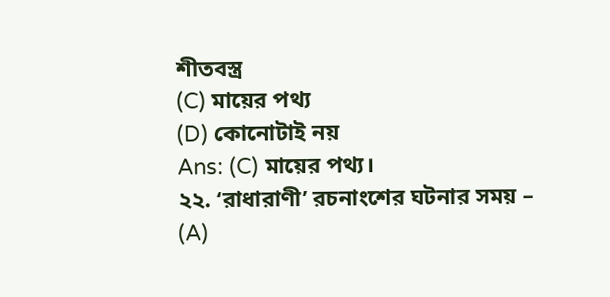শীতবস্ত্র
(C) মায়ের পথ্য
(D) কোনোটাই নয়
Ans: (C) মায়ের পথ্য।
২২. ‘রাধারাণী’ রচনাংশের ঘটনার সময় –
(A)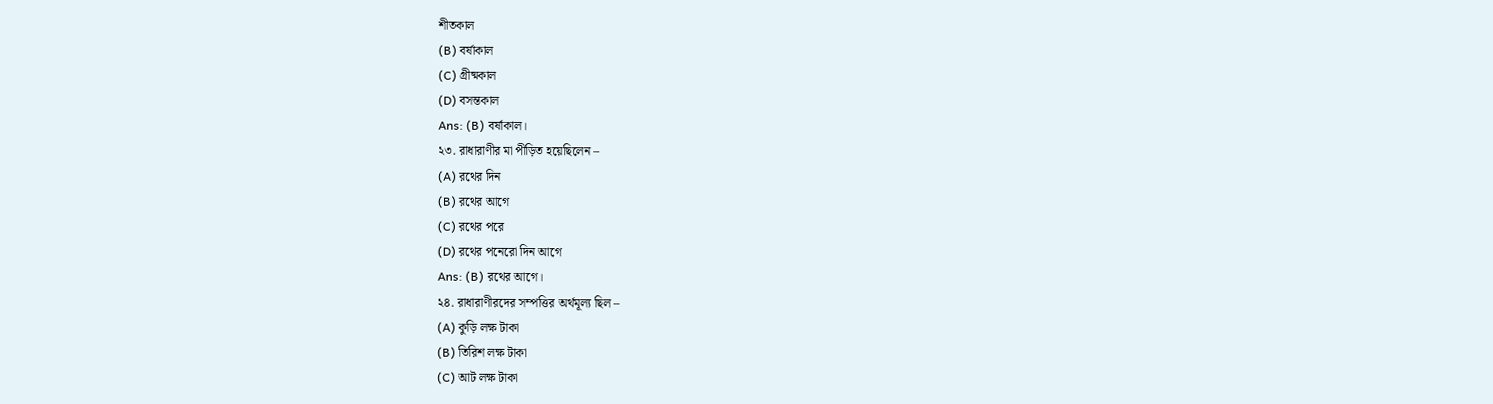শীতকাল
(B) বর্ষাকাল
(C) গ্রীষ্মকাল
(D) বসন্তকাল
Ans: (B) বর্ষাকাল।
২৩. রাধারাণীর মা পীড়িত হয়েছিলেন –
(A) রথের দিন
(B) রথের আগে
(C) রথের পরে
(D) রথের পনেরো দিন আগে
Ans: (B) রথের আগে।
২৪. রাধারাণীরদের সম্পত্তির অর্থমূল্য ছিল –
(A) কুড়ি লক্ষ টাকা
(B) তিরিশ লক্ষ টাকা
(C) আট লক্ষ টাকা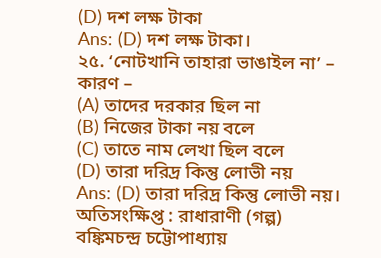(D) দশ লক্ষ টাকা
Ans: (D) দশ লক্ষ টাকা।
২৫. ‘নোটখানি তাহারা ভাঙাইল না’ – কারণ –
(A) তাদের দরকার ছিল না
(B) নিজের টাকা নয় বলে
(C) তাতে নাম লেখা ছিল বলে
(D) তারা দরিদ্র কিন্তু লোভী নয়
Ans: (D) তারা দরিদ্র কিন্তু লোভী নয়।
অতিসংক্ষিপ্ত : রাধারাণী (গল্প) বঙ্কিমচন্দ্র চট্টোপাধ্যায়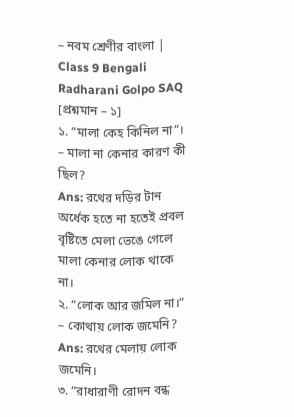– নবম শ্রেণীর বাংলা | Class 9 Bengali Radharani Golpo SAQ [প্রশ্নমান – ১]
১. “মালা কেহ কিনিল না”। – মালা না কেনার কারণ কী ছিল?
Ans: রথের দড়ির টান অর্ধেক হতে না হতেই প্রবল বৃষ্টিতে মেলা ভেঙে গেলে মালা কেনার লোক থাকে না।
২. “লোক আর জমিল না।” – কোথায় লোক জমেনি?
Ans: রথের মেলায় লোক জমেনি।
৩. “রাধারাণী রোদন বন্ধ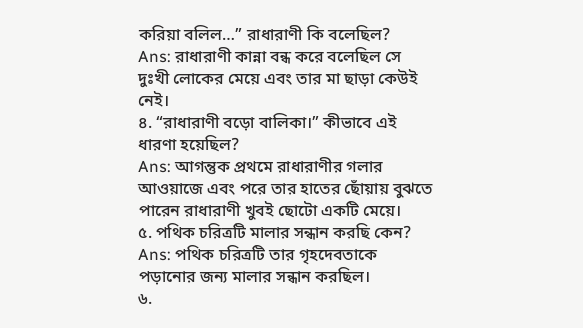করিয়া বলিল…” রাধারাণী কি বলেছিল?
Ans: রাধারাণী কান্না বন্ধ করে বলেছিল সে দুঃখী লোকের মেয়ে এবং তার মা ছাড়া কেউই নেই।
৪. “রাধারাণী বড়ো বালিকা।” কীভাবে এই ধারণা হয়েছিল?
Ans: আগন্তুক প্রথমে রাধারাণীর গলার আওয়াজে এবং পরে তার হাতের ছোঁয়ায় বুঝতে পারেন রাধারাণী খুবই ছোটো একটি মেয়ে।
৫. পথিক চরিত্রটি মালার সন্ধান করছি কেন?
Ans: পথিক চরিত্রটি তার গৃহদেবতাকে পড়ানোর জন্য মালার সন্ধান করছিল।
৬.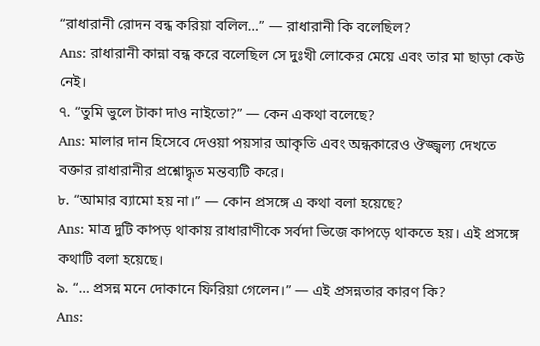“রাধারানী রোদন বন্ধ করিয়া বলিল…” — রাধারানী কি বলেছিল?
Ans: রাধারানী কান্না বন্ধ করে বলেছিল সে দুঃখী লোকের মেয়ে এবং তার মা ছাড়া কেউ নেই।
৭. “তুমি ভুলে টাকা দাও নাইতো?” — কেন একথা বলেছে?
Ans: মালার দান হিসেবে দেওয়া পয়সার আকৃতি এবং অন্ধকারেও ঔজ্জ্বল্য দেখতে বক্তার রাধারানীর প্রশ্নোদ্ধৃত মন্তব্যটি করে।
৮. “আমার ব্যামো হয় না।” — কোন প্রসঙ্গে এ কথা বলা হয়েছে?
Ans: মাত্র দুটি কাপড় থাকায় রাধারাণীকে সর্বদা ভিজে কাপড়ে থাকতে হয়। এই প্রসঙ্গে কথাটি বলা হয়েছে।
৯. “… প্রসন্ন মনে দোকানে ফিরিয়া গেলেন।” — এই প্রসন্নতার কারণ কি?
Ans: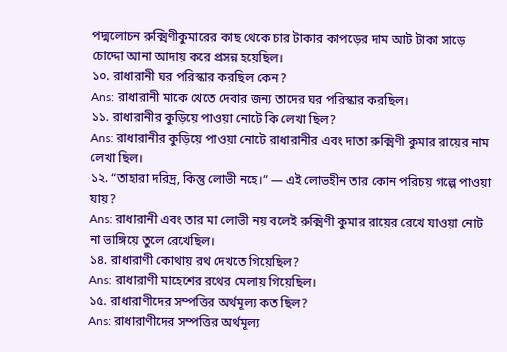পদ্মলোচন রুক্মিণীকুমারের কাছ থেকে চার টাকার কাপড়ের দাম আট টাকা সাড়ে চোদ্দো আনা আদায় করে প্রসন্ন হয়েছিল।
১০. রাধারানী ঘর পরিস্কার করছিল কেন?
Ans: রাধারানী মাকে খেতে দেবার জন্য তাদের ঘর পরিস্কার করছিল।
১১. রাধারানীর কুড়িয়ে পাওয়া নোটে কি লেখা ছিল?
Ans: রাধারানীর কুড়িয়ে পাওয়া নোটে রাধারানীর এবং দাতা রুক্মিণী কুমার রায়ের নাম লেখা ছিল।
১২. “তাহারা দরিদ্র, কিন্তু লোভী নহে।” — এই লোভহীন তার কোন পরিচয় গল্পে পাওয়া যায়?
Ans: রাধারানী এবং তার মা লোভী নয় বলেই রুক্মিণী কুমার রায়ের রেখে যাওয়া নোট না ভাঙ্গিয়ে তুলে রেখেছিল।
১৪. রাধারাণী কোথায় রথ দেখতে গিয়েছিল?
Ans: রাধারাণী মাহেশের রথের মেলায় গিয়েছিল।
১৫. রাধারাণীদের সম্পত্তির অর্থমূল্য কত ছিল?
Ans: রাধারাণীদের সম্পত্তির অর্থমূল্য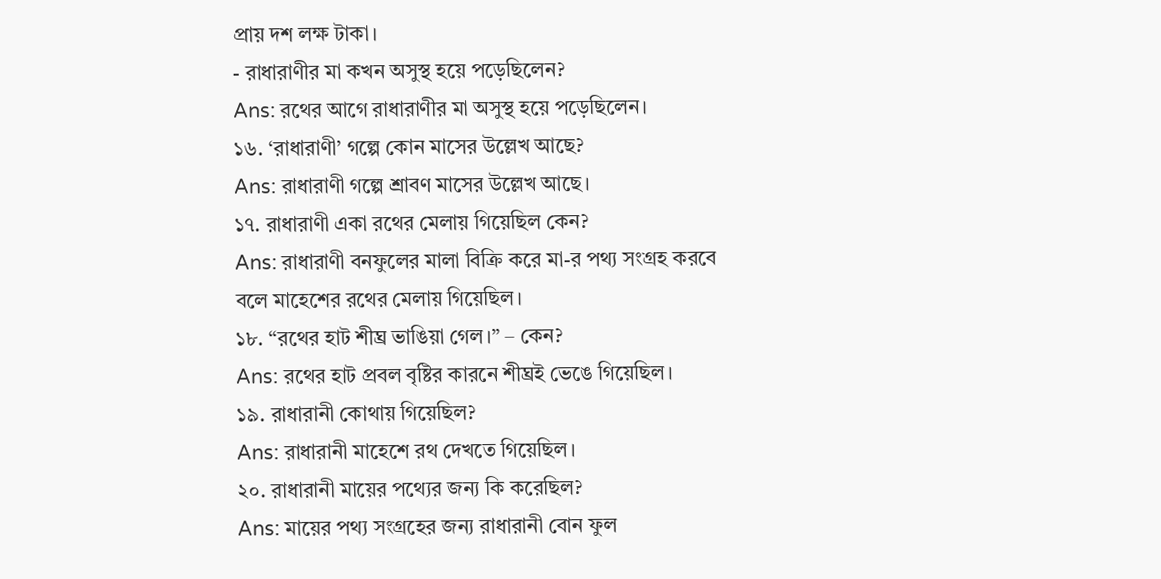প্রায় দশ লক্ষ টাকা।
- রাধারাণীর মা কখন অসুস্থ হয়ে পড়েছিলেন?
Ans: রথের আগে রাধারাণীর মা অসুস্থ হয়ে পড়েছিলেন।
১৬. ‘রাধারাণী’ গল্পে কোন মাসের উল্লেখ আছে?
Ans: রাধারাণী গল্পে শ্রাবণ মাসের উল্লেখ আছে।
১৭. রাধারাণী একা রথের মেলায় গিয়েছিল কেন?
Ans: রাধারাণী বনফুলের মালা বিক্রি করে মা-র পথ্য সংগ্রহ করবে বলে মাহেশের রথের মেলায় গিয়েছিল।
১৮. “রথের হাট শীঘ্র ভাঙিয়া গেল।” – কেন?
Ans: রথের হাট প্রবল বৃষ্টির কারনে শীঘ্রই ভেঙে গিয়েছিল।
১৯. রাধারানী কোথায় গিয়েছিল?
Ans: রাধারানী মাহেশে রথ দেখতে গিয়েছিল।
২০. রাধারানী মায়ের পথ্যের জন্য কি করেছিল?
Ans: মায়ের পথ্য সংগ্রহের জন্য রাধারানী বোন ফুল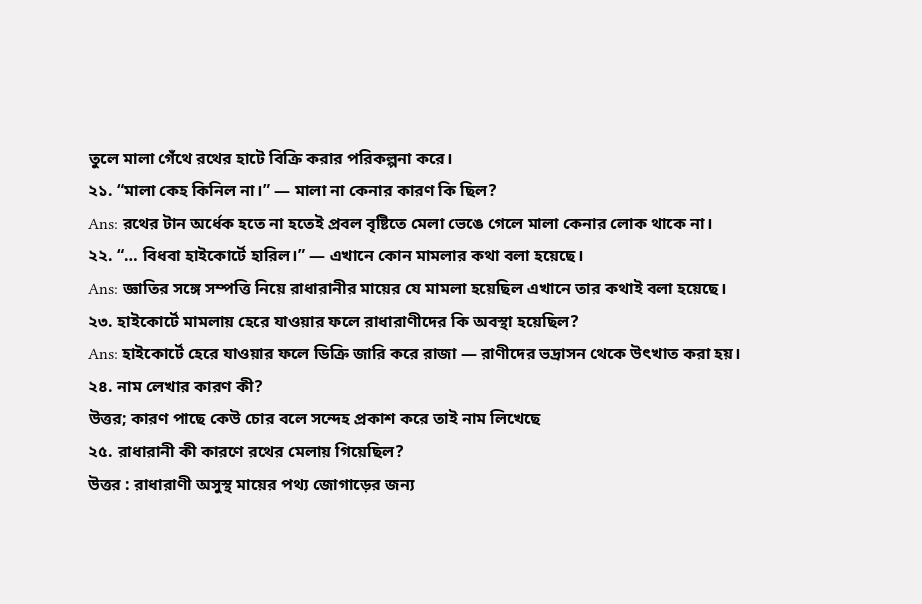তুলে মালা গেঁথে রথের হাটে বিক্রি করার পরিকল্পনা করে।
২১. “মালা কেহ কিনিল না।” — মালা না কেনার কারণ কি ছিল?
Ans: রথের টান অর্ধেক হতে না হতেই প্রবল বৃষ্টিতে মেলা ভেঙে গেলে মালা কেনার লোক থাকে না।
২২. “… বিধবা হাইকোর্টে হারিল।” — এখানে কোন মামলার কথা বলা হয়েছে।
Ans: জ্ঞাতির সঙ্গে সম্পত্তি নিয়ে রাধারানীর মায়ের যে মামলা হয়েছিল এখানে তার কথাই বলা হয়েছে।
২৩. হাইকোর্টে মামলায় হেরে যাওয়ার ফলে রাধারাণীদের কি অবস্থা হয়েছিল?
Ans: হাইকোর্টে হেরে যাওয়ার ফলে ডিক্রি জারি করে রাজা — রাণীদের ভদ্রাসন থেকে উৎখাত করা হয়।
২৪. নাম লেখার কারণ কী?
উত্তর; কারণ পাছে কেউ চোর বলে সন্দেহ প্রকাশ করে তাই নাম লিখেছে
২৫. রাধারানী কী কারণে রথের মেলায় গিয়েছিল?
উত্তর : রাধারাণী অসুস্থ মায়ের পথ্য জোগাড়ের জন্য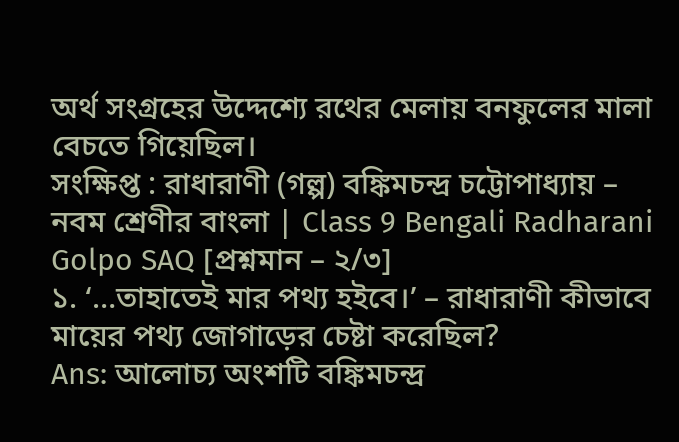অর্থ সংগ্রহের উদ্দেশ্যে রথের মেলায় বনফুলের মালা বেচতে গিয়েছিল।
সংক্ষিপ্ত : রাধারাণী (গল্প) বঙ্কিমচন্দ্র চট্টোপাধ্যায় – নবম শ্রেণীর বাংলা | Class 9 Bengali Radharani Golpo SAQ [প্রশ্নমান – ২/৩]
১. ‘…তাহাতেই মার পথ্য হইবে।’ – রাধারাণী কীভাবে মায়ের পথ্য জোগাড়ের চেষ্টা করেছিল?
Ans: আলোচ্য অংশটি বঙ্কিমচন্দ্র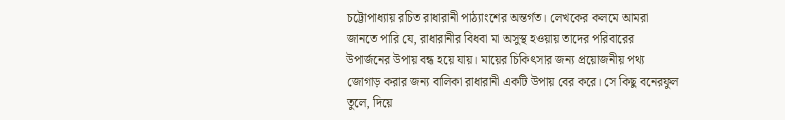চট্টোপাধ্যায় রচিত রাধারানী পাঠ্যাংশের অন্তর্গত। লেখকের কলমে আমরা জানতে পারি যে, রাধারানীর বিধবা মা অসুস্থ হওয়ায় তাদের পরিবারের উপার্জনের উপায় বন্ধ হয়ে যায়। মায়ের চিকিৎসার জন্য প্রয়োজনীয় পথ্য জোগাড় করার জন্য বালিকা রাধারানী একটি উপায় বের করে। সে কিছু বনেরফুল তুলে, দিয়ে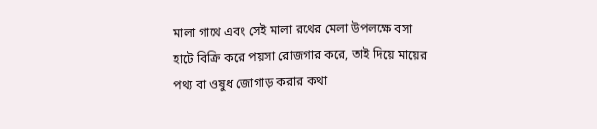মালা গাথে এবং সেই মালা রথের মেলা উপলক্ষে বসা হাটে বিক্রি করে পয়সা রোজগার করে, তাই দিয়ে মায়ের পথ্য বা ওষুধ জোগাড় করার কথা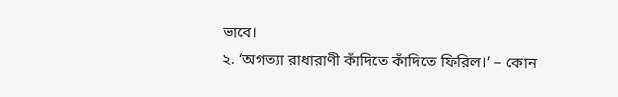ভাবে।
২. ‘অগত্যা রাধারাণী কাঁদিতে কাঁদিতে ফিরিল।’ – কোন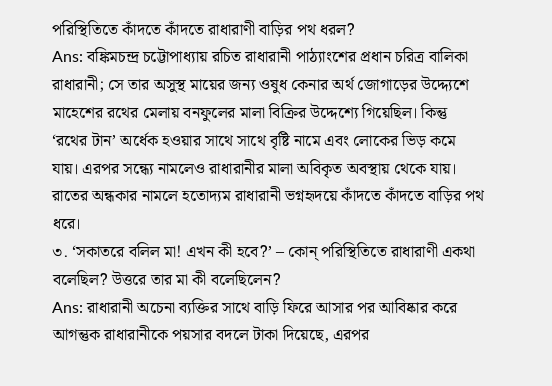পরিস্থিতিতে কাঁদতে কাঁদতে রাধারাণী বাড়ির পথ ধরল?
Ans: বঙ্কিমচন্দ্র চট্টোপাধ্যায় রচিত রাধারানী পাঠ্যাংশের প্রধান চরিত্র বালিকা রাধারানী; সে তার অসুস্থ মায়ের জন্য ওষুধ কেনার অর্থ জোগাড়ের উদ্দ্যেশে মাহেশের রথের মেলায় বনফুলের মালা বিক্রির উদ্দেশ্যে গিয়েছিল। কিন্তু ‘রথের টান’ অর্ধেক হওয়ার সাথে সাথে বৃষ্টি নামে এবং লোকের ভিড় কমে যায়। এরপর সন্ধ্যে নামলেও রাধারানীর মালা অবিকৃত অবস্থায় থেকে যায়। রাতের অন্ধকার নামলে হতোদ্যম রাধারানী ভগ্নহৃদয়ে কাঁদতে কাঁদতে বাড়ির পথ ধরে।
৩. ‘সকাতরে বলিল মা! এখন কী হবে?’ – কোন্ পরিস্থিতিতে রাধারাণী একথা বলেছিল? উত্তরে তার মা কী বলেছিলেন?
Ans: রাধারানী অচেনা ব্যক্তির সাথে বাড়ি ফিরে আসার পর আবিষ্কার করে আগন্তুক রাধারানীকে পয়সার বদলে টাকা দিয়েছে, এরপর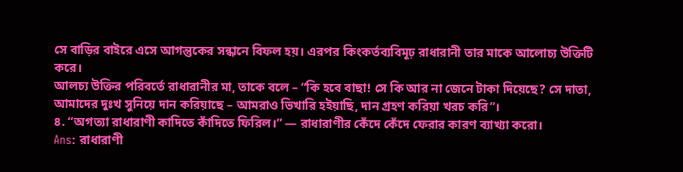সে বাড়ির বাইরে এসে আগন্তুকের সন্ধানে বিফল হয়। এরপর কিংকর্তব্যবিমূঢ় রাধারানী তার মাকে আলোচ্য উক্তিটি করে।
আলচ্য উক্তির পরিবর্তে রাধারানীর মা, তাকে বলে – “কি হবে বাছা! সে কি আর না জেনে টাকা দিয়েছে? সে দাতা, আমাদের দুঃখ সুনিয়ে দান করিয়াছে – আমরাও ভিখারি হইয়াছি, দান গ্রহণ করিয়া খরচ করি”।
৪. “অগত্যা রাধারাণী কাদিতে কাঁদিতে ফিরিল।” — রাধারাণীর কেঁদে কেঁদে ফেরার কারণ ব্যাখ্যা করো।
Ans: রাধারাণী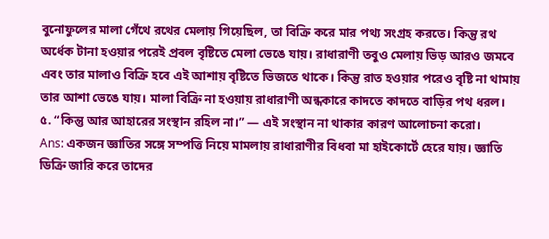বুনোফুলের মালা গেঁথে রথের মেলায় গিয়েছিল, তা বিক্রি করে মার পথ্য সংগ্রহ করতে। কিন্তু রথ অর্ধেক টানা হওয়ার পরেই প্রবল বৃষ্টিতে মেলা ভেঙে যায়। রাধারাণী তবুও মেলায় ভিড় আরও জমবে এবং তার মালাও বিক্রি হবে এই আশায় বৃষ্টিতে ভিজতে থাকে। কিন্তু রাত হওয়ার পরেও বৃষ্টি না থামায় তার আশা ভেঙে যায়। মালা বিক্রি না হওয়ায় রাধারাণী অন্ধকারে কাদতে কাদতে বাড়ির পথ ধরল।
৫. “কিন্তু আর আহারের সংস্থান রহিল না।” — এই সংস্থান না থাকার কারণ আলোচনা করো।
Ans: একজন জ্ঞাতির সঙ্গে সম্পত্তি নিয়ে মামলায় রাধারাণীর বিধবা মা হাইকোর্টে হেরে যায়। জ্ঞাতি ডিক্রি জারি করে তাদের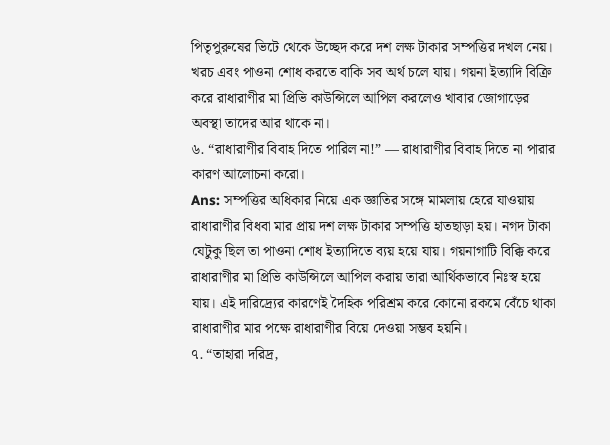পিতৃপুরুষের ভিটে থেকে উচ্ছেদ করে দশ লক্ষ টাকার সম্পত্তির দখল নেয়। খরচ এবং পাওনা শোধ করতে বাকি সব অর্থ চলে যায়। গয়না ইত্যাদি বিক্রি করে রাধারাণীর মা প্রিভি কাউন্সিলে আপিল করলেও খাবার জোগাড়ের অবস্থা তাদের আর থাকে না।
৬. “রাধারাণীর বিবাহ দিতে পারিল না!” — রাধারাণীর বিবাহ দিতে না পারার কারণ আলোচনা করো।
Ans: সম্পত্তির অধিকার নিয়ে এক জ্ঞাতির সঙ্গে মামলায় হেরে যাওয়ায় রাধারাণীর বিধবা মার প্রায় দশ লক্ষ টাকার সম্পত্তি হাতছাড়া হয়। নগদ টাকা যেটুকু ছিল তা পাওনা শোধ ইত্যাদিতে ব্যয় হয়ে যায়। গয়নাগাটি বিক্কি করে রাধারাণীর মা প্রিভি কাউন্সিলে আপিল করায় তারা আর্থিকভাবে নিঃস্ব হয়ে যায়। এই দারিদ্র্যের কারণেই দৈহিক পরিশ্রম করে কোনো রকমে বেঁচে থাকা রাধারাণীর মার পক্ষে রাধারাণীর বিয়ে দেওয়া সম্ভব হয়নি।
৭. “তাহারা দরিদ্র,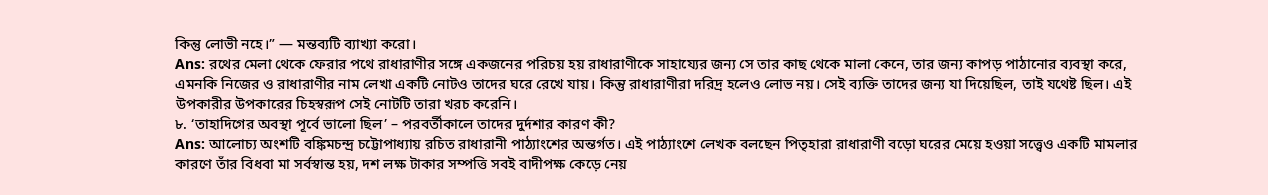কিন্তু লোভী নহে।” — মন্তব্যটি ব্যাখ্যা করো।
Ans: রথের মেলা থেকে ফেরার পথে রাধারাণীর সঙ্গে একজনের পরিচয় হয় রাধারাণীকে সাহায্যের জন্য সে তার কাছ থেকে মালা কেনে, তার জন্য কাপড় পাঠানোর ব্যবস্থা করে, এমনকি নিজের ও রাধারাণীর নাম লেখা একটি নোটও তাদের ঘরে রেখে যায়। কিন্তু রাধারাণীরা দরিদ্র হলেও লোভ নয়। সেই ব্যক্তি তাদের জন্য যা দিয়েছিল, তাই যথেষ্ট ছিল। এই উপকারীর উপকারের চিহস্বরূপ সেই নোটটি তারা খরচ করেনি।
৮. ‘তাহাদিগের অবস্থা পূর্বে ভালো ছিল’ – পরবর্তীকালে তাদের দুর্দশার কারণ কী?
Ans: আলোচ্য অংশটি বঙ্কিমচন্দ্র চট্টোপাধ্যায় রচিত রাধারানী পাঠ্যাংশের অন্তর্গত। এই পাঠ্যাংশে লেখক বলছেন পিতৃহারা রাধারাণী বড়ো ঘরের মেয়ে হওয়া সত্ত্বেও একটি মামলার কারণে তাঁর বিধবা মা সর্বস্বান্ত হয়, দশ লক্ষ টাকার সম্পত্তি সবই বাদীপক্ষ কেড়ে নেয়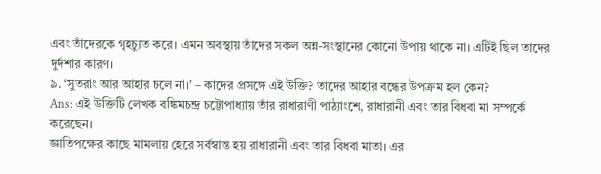এবং তাঁদেরকে গৃহচ্যুত করে। এমন অবস্থায় তাঁদের সকল অন্ন-সংস্থানের কোনো উপায় থাকে না। এটিই ছিল তাদের দুর্দশার কারণ।
৯. ‘সুতরাং আর আহার চলে না।’ – কাদের প্রসঙ্গে এই উক্তি? তাদের আহার বন্ধের উপক্রম হল কেন?
Ans: এই উক্তিটি লেখক বঙ্কিমচন্দ্র চট্টোপাধ্যায় তাঁর রাধারাণী পাঠ্যাংশে, রাধারানী এবং তার বিধবা মা সম্পর্কে করেছেন।
জ্ঞাতিপক্ষের কাছে মামলায় হেরে সর্বস্বান্ত হয় রাধারানী এবং তার বিধবা মাতা। এর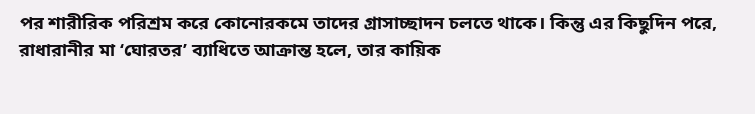পর শারীরিক পরিশ্রম করে কোনোরকমে তাদের গ্রাসাচ্ছাদন চলতে থাকে। কিন্তু এর কিছুদিন পরে, রাধারানীর মা ‘ঘোরতর’ ব্যাধিতে আক্রান্ত হলে, তার কায়িক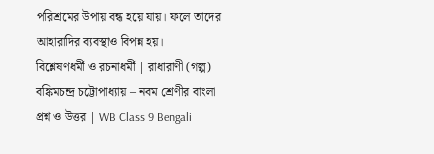পরিশ্রমের উপায় বন্ধ হয়ে যায়। ফলে তাদের আহারাদির ব্যবস্থাও বিপন্ন হয়।
বিশ্লেষণধর্মী ও রচনাধর্মী | রাধারাণী (গল্প) বঙ্কিমচন্দ্র চট্টোপাধ্যায় – নবম শ্রেণীর বাংলা প্রশ্ন ও উত্তর | WB Class 9 Bengali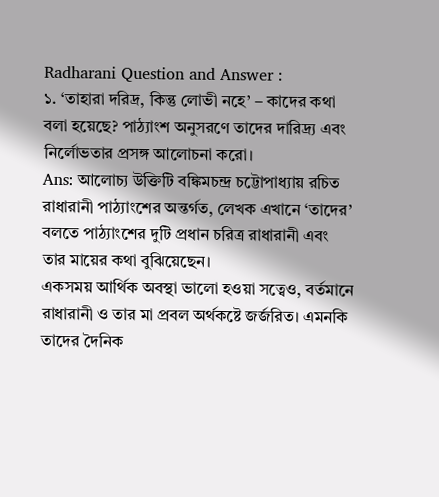Radharani Question and Answer :
১. ‘তাহারা দরিদ্র, কিন্তু লোভী নহে’ – কাদের কথা বলা হয়েছে? পাঠ্যাংশ অনুসরণে তাদের দারিদ্র্য এবং নির্লোভতার প্রসঙ্গ আলোচনা করো।
Ans: আলোচ্য উক্তিটি বঙ্কিমচন্দ্র চট্টোপাধ্যায় রচিত রাধারানী পাঠ্যাংশের অন্তর্গত, লেখক এখানে ‘তাদের’ বলতে পাঠ্যাংশের দুটি প্রধান চরিত্র রাধারানী এবং তার মায়ের কথা বুঝিয়েছেন।
একসময় আর্থিক অবস্থা ভালো হওয়া সত্বেও, বর্তমানে রাধারানী ও তার মা প্রবল অর্থকষ্টে জর্জরিত। এমনকি তাদের দৈনিক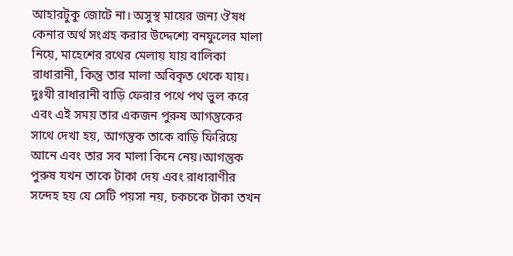আহারটুকু জোটে না। অসুস্থ মায়ের জন্য ঔষধ কেনার অর্থ সংগ্রহ করার উদ্দেশ্যে বনফুলের মালা নিয়ে, মাহেশের রথের মেলায় যায় বালিকা রাধারানী, কিন্তু তার মালা অবিকৃত থেকে যায়। দুঃখী রাধারানী বাড়ি ফেরার পথে পথ ভুল করে এবং এই সময় তার একজন পুরুষ আগন্তুকের সাথে দেখা হয়, আগন্তুক তাকে বাড়ি ফিরিয়ে আনে এবং তার সব মালা কিনে নেয়।আগন্তুক পুরুষ যখন তাকে টাকা দেয় এবং রাধারাণীর সন্দেহ হয় যে সেটি পয়সা নয়, চকচকে টাকা তখন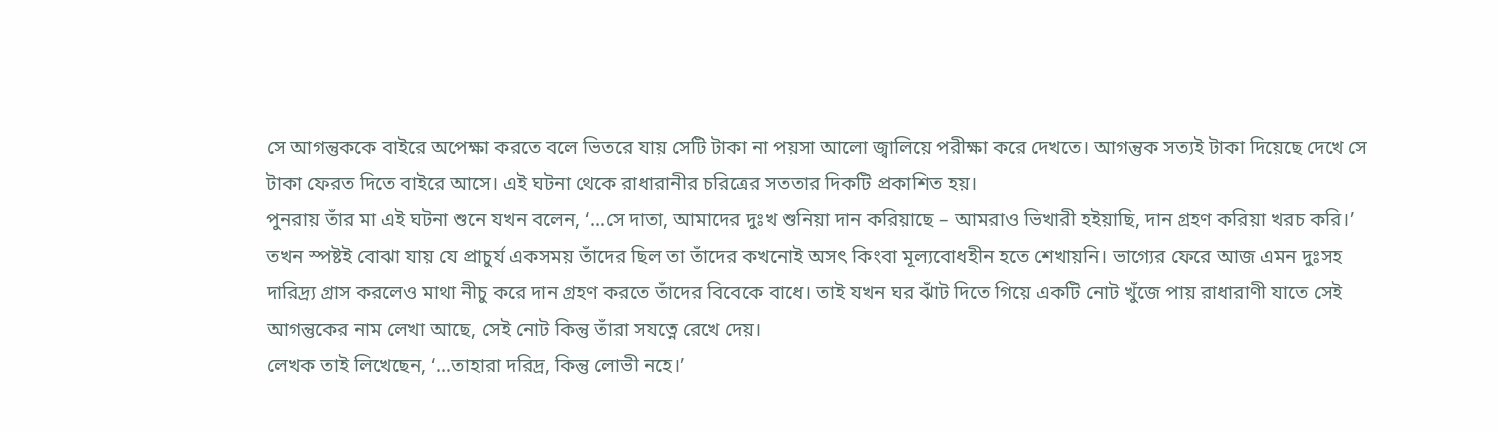সে আগন্তুককে বাইরে অপেক্ষা করতে বলে ভিতরে যায় সেটি টাকা না পয়সা আলো জ্বালিয়ে পরীক্ষা করে দেখতে। আগন্তুক সত্যই টাকা দিয়েছে দেখে সে টাকা ফেরত দিতে বাইরে আসে। এই ঘটনা থেকে রাধারানীর চরিত্রের সততার দিকটি প্রকাশিত হয়।
পুনরায় তাঁর মা এই ঘটনা শুনে যখন বলেন, ‘…সে দাতা, আমাদের দুঃখ শুনিয়া দান করিয়াছে – আমরাও ভিখারী হইয়াছি, দান গ্রহণ করিয়া খরচ করি।’
তখন স্পষ্টই বোঝা যায় যে প্রাচুর্য একসময় তাঁদের ছিল তা তাঁদের কখনোই অসৎ কিংবা মূল্যবোধহীন হতে শেখায়নি। ভাগ্যের ফেরে আজ এমন দুঃসহ দারিদ্র্য গ্রাস করলেও মাথা নীচু করে দান গ্রহণ করতে তাঁদের বিবেকে বাধে। তাই যখন ঘর ঝাঁট দিতে গিয়ে একটি নোট খুঁজে পায় রাধারাণী যাতে সেই আগন্তুকের নাম লেখা আছে, সেই নোট কিন্তু তাঁরা সযত্নে রেখে দেয়।
লেখক তাই লিখেছেন, ‘…তাহারা দরিদ্র, কিন্তু লোভী নহে।’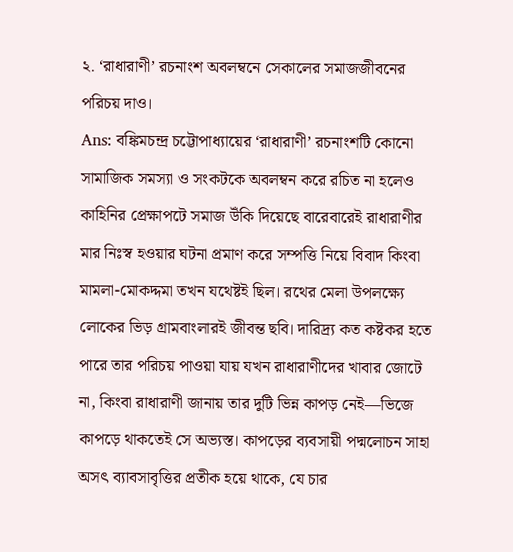২. ‘রাধারাণী’ রচনাংশ অবলম্বনে সেকালের সমাজজীবনের পরিচয় দাও।
Ans: বঙ্কিমচন্দ্র চট্টোপাধ্যায়ের ‘রাধারাণী’ রচনাংশটি কোনো সামাজিক সমস্যা ও সংকটকে অবলম্বন করে রচিত না হলেও কাহিনির প্রেক্ষাপটে সমাজ উঁকি দিয়েছে বারেবারেই রাধারাণীর মার নিঃস্ব হওয়ার ঘটনা প্রমাণ করে সম্পত্তি নিয়ে বিবাদ কিংবা মামলা-মোকদ্দমা তখন যথেষ্টই ছিল। রথের মেলা উপলক্ষ্যে লোকের ভিড় গ্রামবাংলারই জীবন্ত ছবি। দারিদ্র্য কত কষ্টকর হতে পারে তার পরিচয় পাওয়া যায় যখন রাধারাণীদের খাবার জোটে না, কিংবা রাধারাণী জানায় তার দুটি ভিন্ন কাপড় নেই—ভিজে কাপড়ে থাকতেই সে অভ্যস্ত। কাপড়ের ব্যবসায়ী পদ্মলোচন সাহা অসৎ ব্যাবসাবৃত্তির প্রতীক হয়ে থাকে, যে চার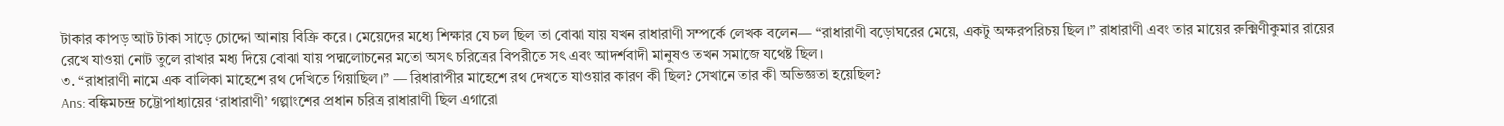টাকার কাপড় আট টাকা সাড়ে চোদ্দো আনায় বিক্রি করে। মেয়েদের মধ্যে শিক্ষার যে চল ছিল তা বোঝা যায় যখন রাধারাণী সম্পর্কে লেখক বলেন— “রাধারাণী বড়োঘরের মেয়ে, একটু অক্ষরপরিচয় ছিল।” রাধারাণী এবং তার মায়ের রুক্মিণীকুমার রায়ের রেখে যাওয়া নোট তুলে রাখার মধ্য দিয়ে বোঝা যায় পদ্মলোচনের মতো অসৎ চরিত্রের বিপরীতে সৎ এবং আদর্শবাদী মানুষও তখন সমাজে যথেষ্ট ছিল।
৩. “রাধারাণী নামে এক বালিকা মাহেশে রথ দেখিতে গিয়াছিল।” — রিধারাপীর মাহেশে রথ দেখতে যাওয়ার কারণ কী ছিল? সেখানে তার কী অভিজ্ঞতা হয়েছিল?
Ans: বঙ্কিমচন্দ্র চট্টোপাধ্যায়ের ‘রাধারাণী’ গল্পাংশের প্রধান চরিত্র রাধারাণী ছিল এগারো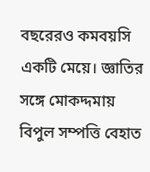বছরেরও কমবয়সি একটি মেয়ে। জ্ঞাতির সঙ্গে মোকদ্দমায় বিপুল সম্পত্তি বেহাত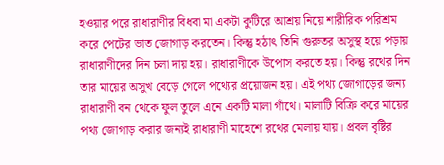হওয়ার পরে রাধারাণীর বিধবা মা একটা কুটিরে আশ্রয় নিয়ে শারীরিক পরিশ্রম করে পেটের ভাত জোগাড় করতেন। কিন্তু হঠাৎ তিনি গুরুতর অসুস্থ হয়ে পড়ায় রাধারাণীদের দিন চলা দায় হয়। রাধারাণীকে উপোস করতে হয়। কিন্তু রথের দিন তার মায়ের অসুখ বেড়ে গেলে পথ্যের প্রয়োজন হয়। এই পথ্য জোগাড়ের জন্য রাধারাণী বন থেকে ফুল তুলে এনে একটি মালা গাঁথে। মালাটি বিক্রি করে মায়ের পথ্য জোগাড় করার জন্যই রাধারাণী মাহেশে রথের মেলায় যায়। প্রবল বৃষ্টির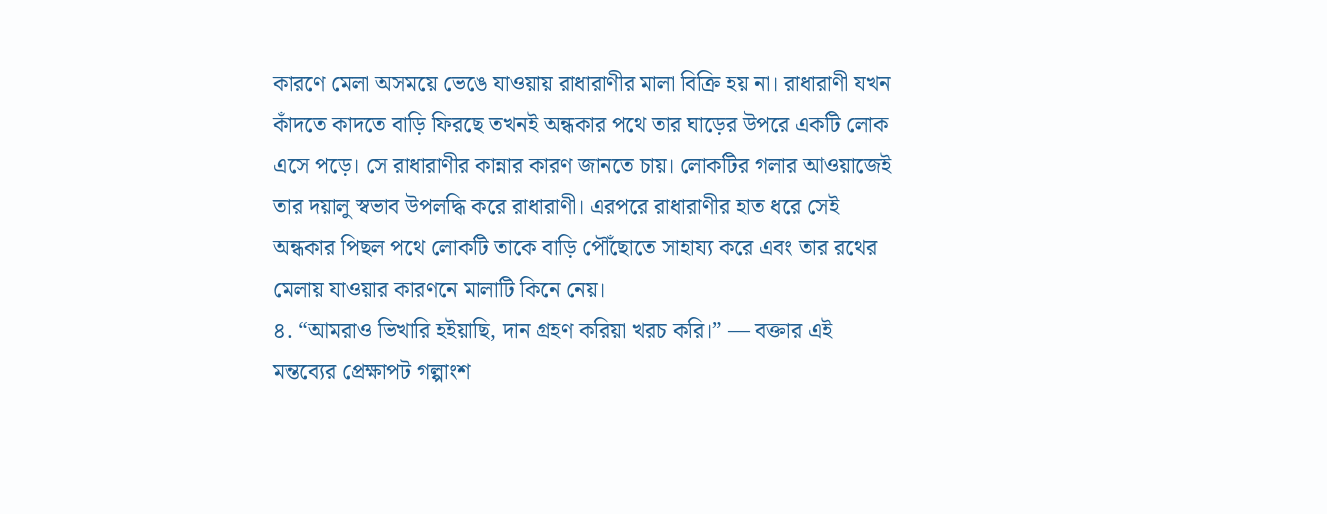কারণে মেলা অসময়ে ভেঙে যাওয়ায় রাধারাণীর মালা বিক্রি হয় না। রাধারাণী যখন কাঁদতে কাদতে বাড়ি ফিরছে তখনই অন্ধকার পথে তার ঘাড়ের উপরে একটি লোক এসে পড়ে। সে রাধারাণীর কান্নার কারণ জানতে চায়। লোকটির গলার আওয়াজেই তার দয়ালু স্বভাব উপলদ্ধি করে রাধারাণী। এরপরে রাধারাণীর হাত ধরে সেই অন্ধকার পিছল পথে লোকটি তাকে বাড়ি পৌঁছোতে সাহায্য করে এবং তার রথের মেলায় যাওয়ার কারণনে মালাটি কিনে নেয়।
৪. “আমরাও ভিখারি হইয়াছি, দান গ্রহণ করিয়া খরচ করি।” — বক্তার এই মন্তব্যের প্রেক্ষাপট গল্পাংশ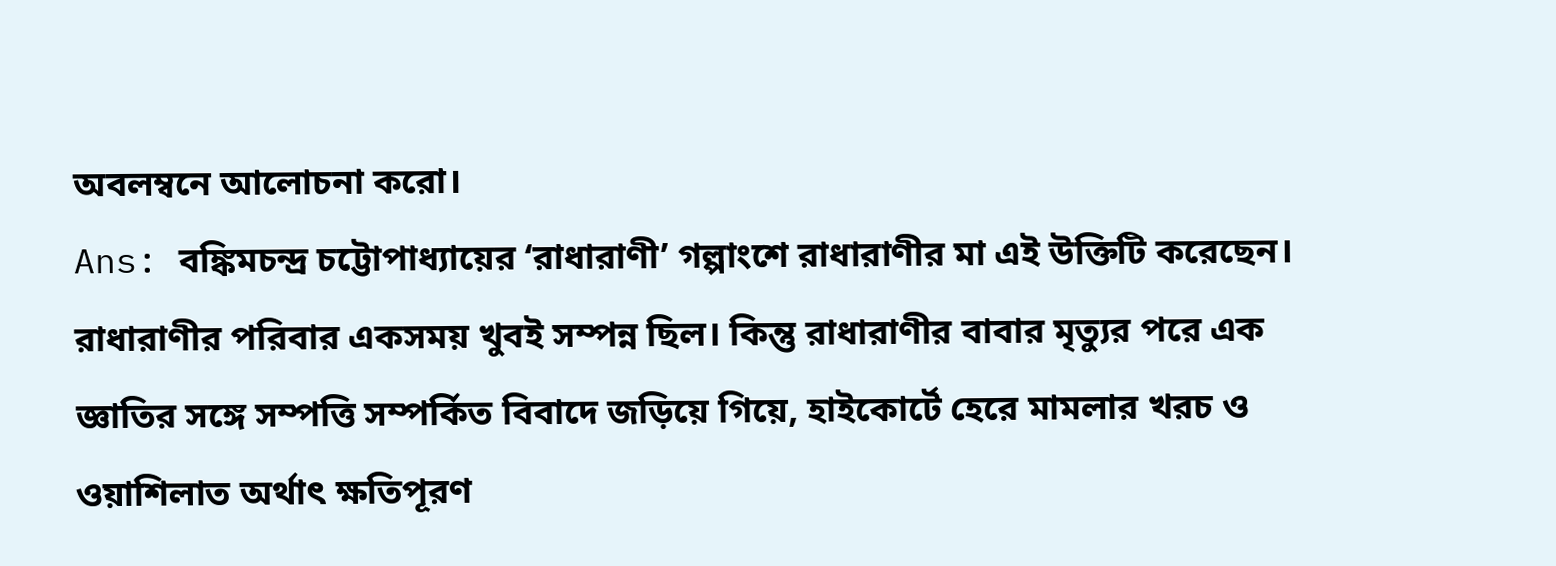অবলম্বনে আলোচনা করো।
Ans: বঙ্কিমচন্দ্র চট্টোপাধ্যায়ের ‘রাধারাণী’ গল্পাংশে রাধারাণীর মা এই উক্তিটি করেছেন। রাধারাণীর পরিবার একসময় খুবই সম্পন্ন ছিল। কিন্তু রাধারাণীর বাবার মৃত্যুর পরে এক জ্ঞাতির সঙ্গে সম্পত্তি সম্পর্কিত বিবাদে জড়িয়ে গিয়ে, হাইকোর্টে হেরে মামলার খরচ ও ওয়াশিলাত অর্থাৎ ক্ষতিপূরণ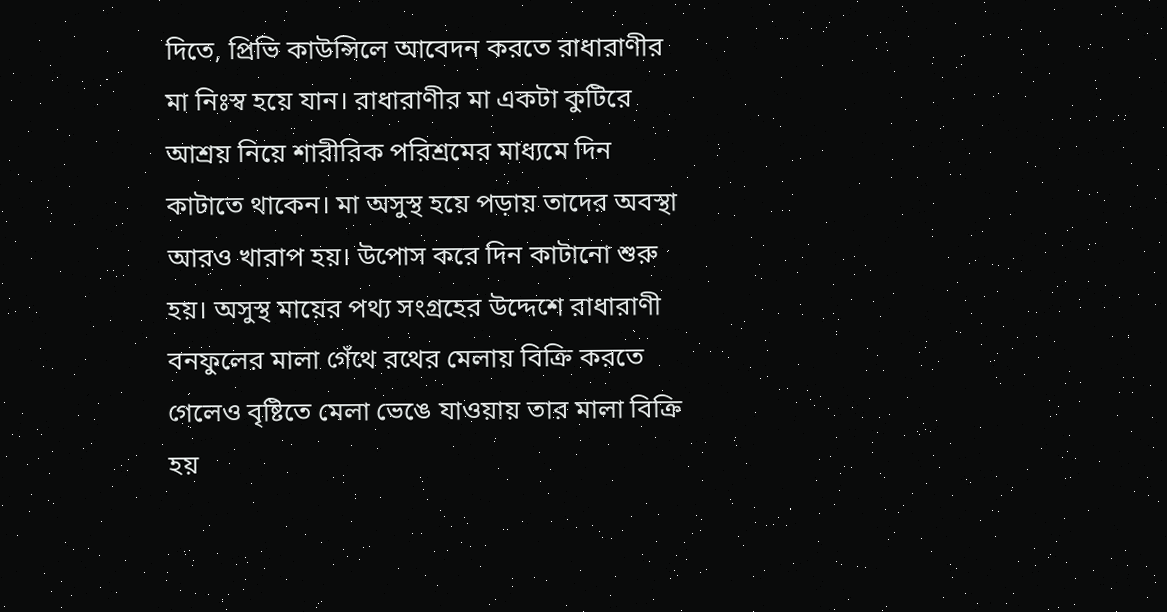দিতে, প্রিভি কাউন্সিলে আবেদন করতে রাধারাণীর মা নিঃস্ব হয়ে যান। রাধারাণীর মা একটা কুটিরে আশ্রয় নিয়ে শারীরিক পরিশ্রমের মাধ্যমে দিন কাটাতে থাকেন। মা অসুস্থ হয়ে পড়ায় তাদের অবস্থা আরও খারাপ হয়। উপোস করে দিন কাটানো শুরু হয়। অসুস্থ মায়ের পথ্য সংগ্রহের উদ্দেশে রাধারাণী বনফুলের মালা গেঁথে রথের মেলায় বিক্রি করতে গেলেও বৃষ্টিতে মেলা ভেঙে যাওয়ায় তার মালা বিক্রি হয়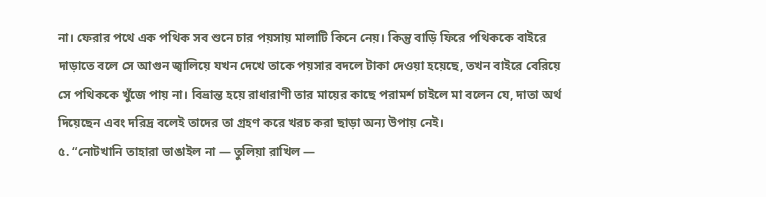না। ফেরার পথে এক পথিক সব শুনে চার পয়সায় মালাটি কিনে নেয়। কিন্তু বাড়ি ফিরে পথিককে বাইরে দাড়াতে বলে সে আগুন জ্বালিয়ে যখন দেখে তাকে পয়সার বদলে টাকা দেওয়া হয়েছে, তখন বাইরে বেরিয়ে সে পথিককে খুঁজে পায় না। বিভ্রান্ত হয়ে রাধারাণী তার মায়ের কাছে পরামর্শ চাইলে মা বলেন যে, দাতা অর্থ দিয়েছেন এবং দরিদ্র বলেই তাদের তা গ্রহণ করে খরচ করা ছাড়া অন্য উপায় নেই।
৫. “নোটখানি তাহারা ভাঙাইল না — তুলিয়া রাখিল —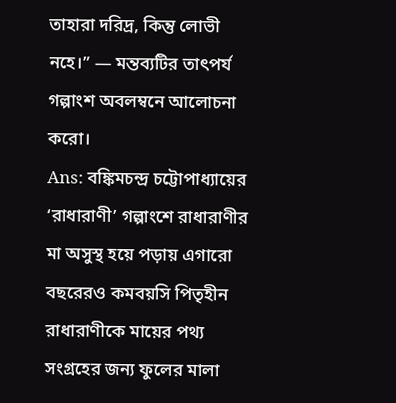তাহারা দরিদ্র, কিন্তু লোভী নহে।” — মন্তব্যটির তাৎপর্য গল্পাংশ অবলম্বনে আলোচনা করো।
Ans: বঙ্কিমচন্দ্র চট্টোপাধ্যায়ের ‘রাধারাণী’ গল্পাংশে রাধারাণীর মা অসুস্থ হয়ে পড়ায় এগারো বছরেরও কমবয়সি পিতৃহীন রাধারাণীকে মায়ের পথ্য সংগ্রহের জন্য ফুলের মালা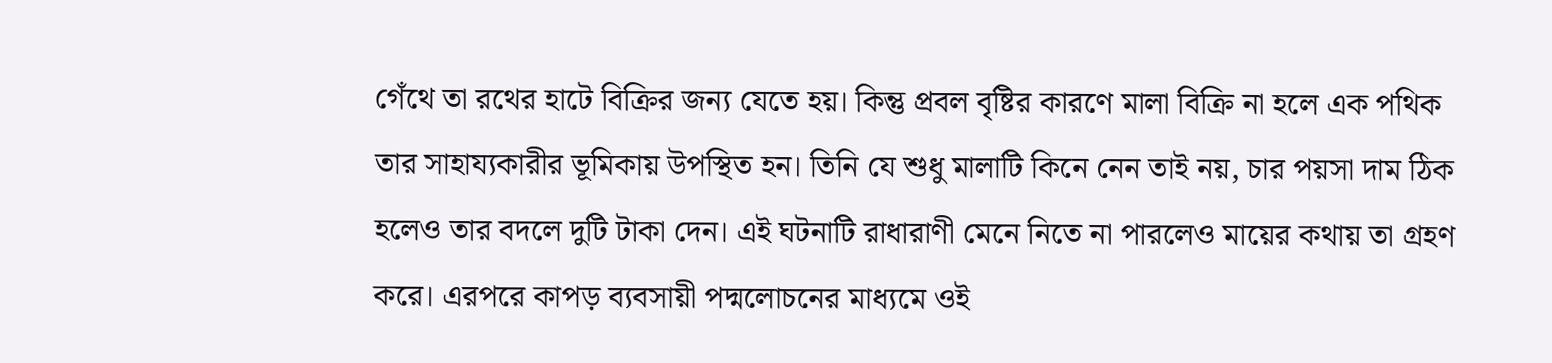গেঁথে তা রথের হাটে বিক্রির জন্য যেতে হয়। কিন্তু প্রবল বৃষ্টির কারণে মালা বিক্রি না হলে এক পথিক তার সাহায্যকারীর ভূমিকায় উপস্থিত হন। তিনি যে শুধু মালাটি কিনে নেন তাই নয়, চার পয়সা দাম ঠিক হলেও তার বদলে দুটি টাকা দেন। এই ঘটনাটি রাধারাণী মেনে নিতে না পারলেও মায়ের কথায় তা গ্রহণ করে। এরপরে কাপড় ব্যবসায়ী পদ্মলোচনের মাধ্যমে ওই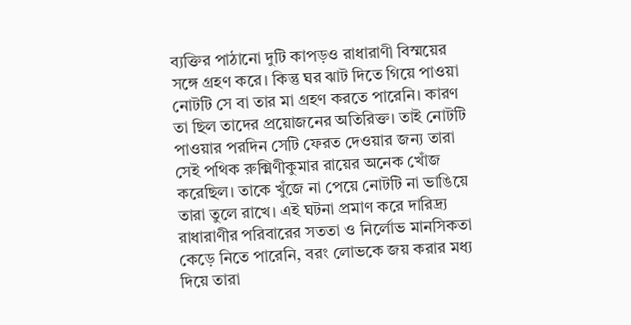ব্যক্তির পাঠানো দুটি কাপড়ও রাধারাণী বিস্ময়ের সঙ্গে গ্রহণ করে। কিন্তু ঘর ঝাট দিতে গিয়ে পাওয়া নোটটি সে বা তার মা গ্রহণ করতে পারেনি। কারণ তা ছিল তাদের প্রয়োজনের অতিরিক্ত। তাই নোটটি পাওয়ার পরদিন সেটি ফেরত দেওয়ার জন্য তারা সেই পথিক রুক্মিণীকুমার রায়ের অনেক খোঁজ করেছিল। তাকে খুঁজে না পেয়ে নোটটি না ভাঙিয়ে তারা তুলে রাখে। এই ঘটনা প্রমাণ করে দারিদ্র্য রাধারাণীর পরিবারের সততা ও নির্লোভ মানসিকতা কেড়ে নিতে পারেনি, বরং লোভকে জয় করার মধ্য দিয়ে তারা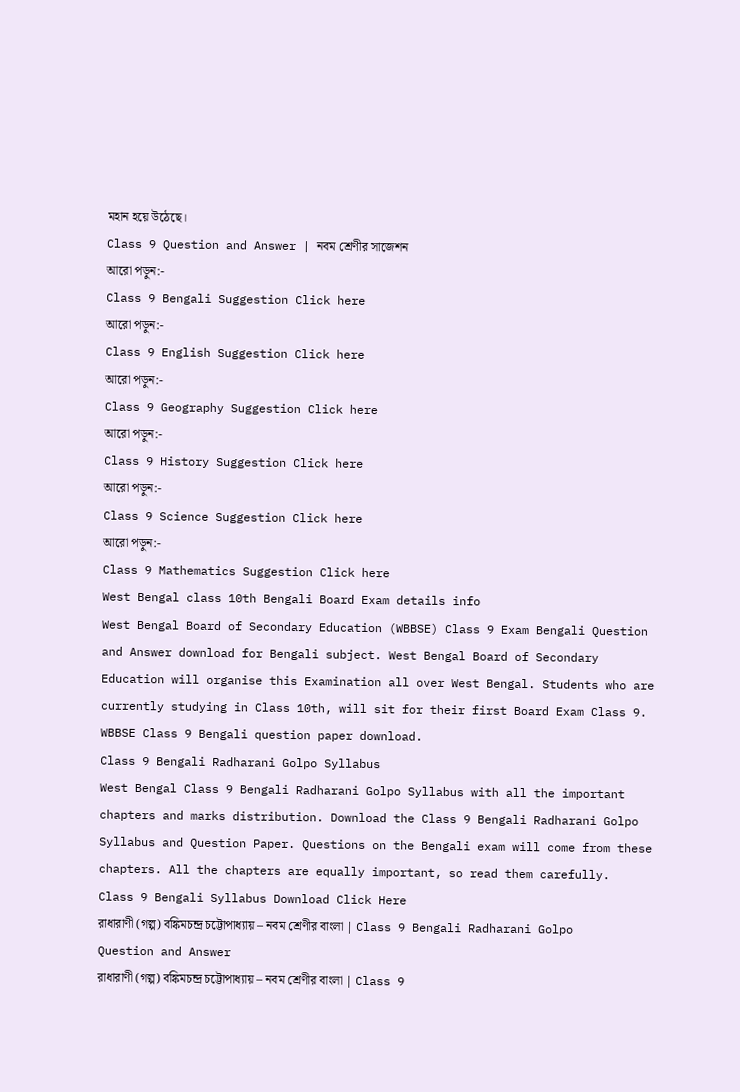মহান হয়ে উঠেছে।
Class 9 Question and Answer | নবম শ্রেণীর সাজেশন
আরো পড়ুন:-
Class 9 Bengali Suggestion Click here
আরো পড়ুন:-
Class 9 English Suggestion Click here
আরো পড়ুন:-
Class 9 Geography Suggestion Click here
আরো পড়ুন:-
Class 9 History Suggestion Click here
আরো পড়ুন:-
Class 9 Science Suggestion Click here
আরো পড়ুন:-
Class 9 Mathematics Suggestion Click here
West Bengal class 10th Bengali Board Exam details info
West Bengal Board of Secondary Education (WBBSE) Class 9 Exam Bengali Question and Answer download for Bengali subject. West Bengal Board of Secondary Education will organise this Examination all over West Bengal. Students who are currently studying in Class 10th, will sit for their first Board Exam Class 9. WBBSE Class 9 Bengali question paper download.
Class 9 Bengali Radharani Golpo Syllabus
West Bengal Class 9 Bengali Radharani Golpo Syllabus with all the important chapters and marks distribution. Download the Class 9 Bengali Radharani Golpo Syllabus and Question Paper. Questions on the Bengali exam will come from these chapters. All the chapters are equally important, so read them carefully.
Class 9 Bengali Syllabus Download Click Here
রাধারাণী (গল্প) বঙ্কিমচন্দ্র চট্টোপাধ্যায় – নবম শ্রেণীর বাংলা | Class 9 Bengali Radharani Golpo Question and Answer
রাধারাণী (গল্প) বঙ্কিমচন্দ্র চট্টোপাধ্যায় – নবম শ্রেণীর বাংলা | Class 9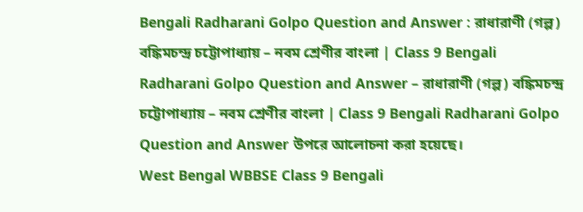Bengali Radharani Golpo Question and Answer : রাধারাণী (গল্প) বঙ্কিমচন্দ্র চট্টোপাধ্যায় – নবম শ্রেণীর বাংলা | Class 9 Bengali Radharani Golpo Question and Answer – রাধারাণী (গল্প) বঙ্কিমচন্দ্র চট্টোপাধ্যায় – নবম শ্রেণীর বাংলা | Class 9 Bengali Radharani Golpo Question and Answer উপরে আলোচনা করা হয়েছে।
West Bengal WBBSE Class 9 Bengali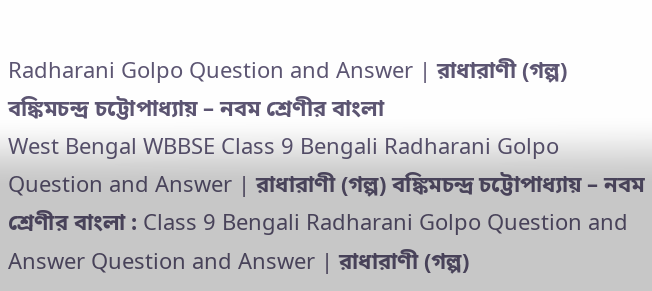Radharani Golpo Question and Answer | রাধারাণী (গল্প) বঙ্কিমচন্দ্র চট্টোপাধ্যায় – নবম শ্রেণীর বাংলা
West Bengal WBBSE Class 9 Bengali Radharani Golpo Question and Answer | রাধারাণী (গল্প) বঙ্কিমচন্দ্র চট্টোপাধ্যায় – নবম শ্রেণীর বাংলা : Class 9 Bengali Radharani Golpo Question and Answer Question and Answer | রাধারাণী (গল্প)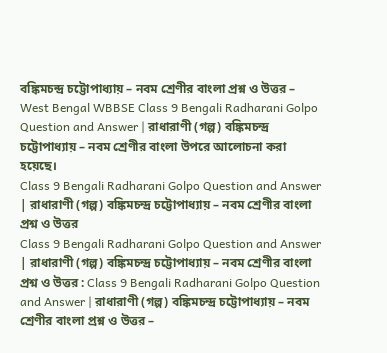বঙ্কিমচন্দ্র চট্টোপাধ্যায় – নবম শ্রেণীর বাংলা প্রশ্ন ও উত্তর – West Bengal WBBSE Class 9 Bengali Radharani Golpo Question and Answer | রাধারাণী (গল্প) বঙ্কিমচন্দ্র চট্টোপাধ্যায় – নবম শ্রেণীর বাংলা উপরে আলোচনা করা হয়েছে।
Class 9 Bengali Radharani Golpo Question and Answer | রাধারাণী (গল্প) বঙ্কিমচন্দ্র চট্টোপাধ্যায় – নবম শ্রেণীর বাংলা প্রশ্ন ও উত্তর
Class 9 Bengali Radharani Golpo Question and Answer | রাধারাণী (গল্প) বঙ্কিমচন্দ্র চট্টোপাধ্যায় – নবম শ্রেণীর বাংলা প্রশ্ন ও উত্তর : Class 9 Bengali Radharani Golpo Question and Answer | রাধারাণী (গল্প) বঙ্কিমচন্দ্র চট্টোপাধ্যায় – নবম শ্রেণীর বাংলা প্রশ্ন ও উত্তর –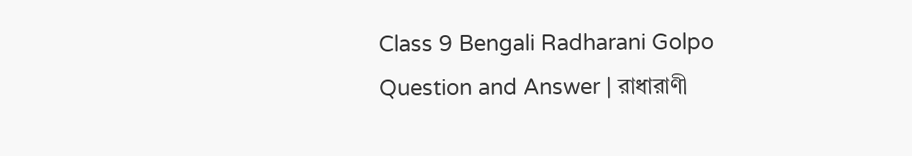Class 9 Bengali Radharani Golpo Question and Answer | রাধারাণী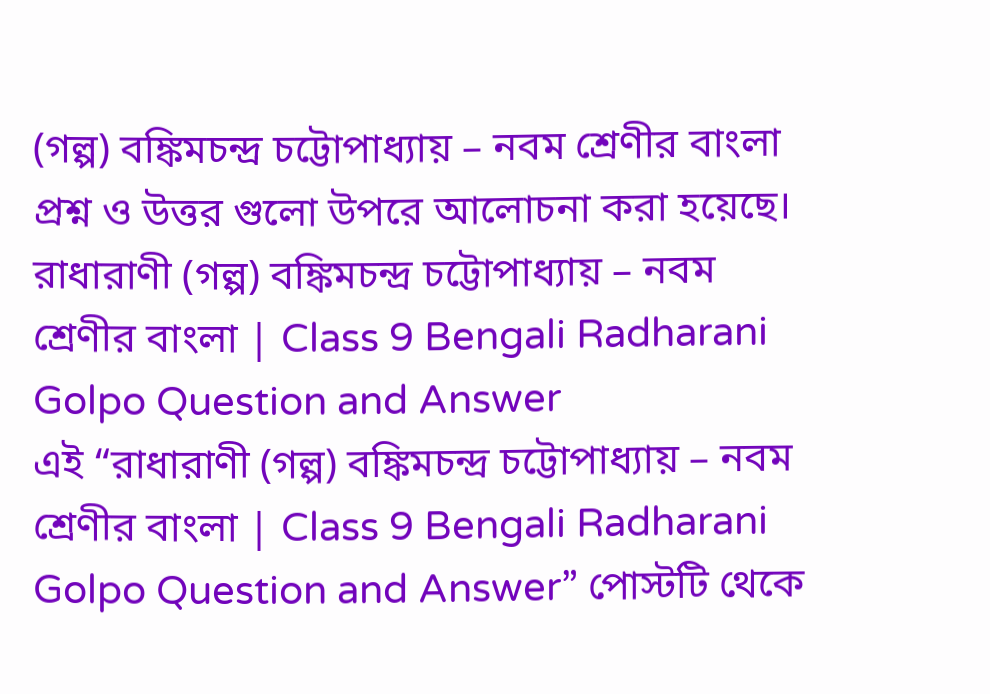(গল্প) বঙ্কিমচন্দ্র চট্টোপাধ্যায় – নবম শ্রেণীর বাংলা প্রশ্ন ও উত্তর গুলো উপরে আলোচনা করা হয়েছে।
রাধারাণী (গল্প) বঙ্কিমচন্দ্র চট্টোপাধ্যায় – নবম শ্রেণীর বাংলা | Class 9 Bengali Radharani Golpo Question and Answer
এই “রাধারাণী (গল্প) বঙ্কিমচন্দ্র চট্টোপাধ্যায় – নবম শ্রেণীর বাংলা | Class 9 Bengali Radharani Golpo Question and Answer” পোস্টটি থেকে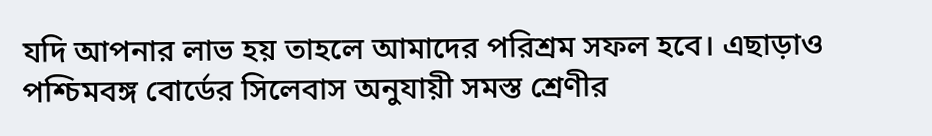যদি আপনার লাভ হয় তাহলে আমাদের পরিশ্রম সফল হবে। এছাড়াও পশ্চিমবঙ্গ বোর্ডের সিলেবাস অনুযায়ী সমস্ত শ্রেণীর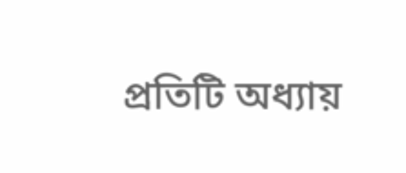প্রতিটি অধ্যায়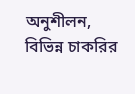অনুশীলন, বিভিন্ন চাকরির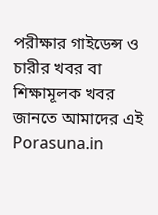পরীক্ষার গাইডেন্স ও চারীর খবর বা শিক্ষামূলক খবর জানতে আমাদের এই Porasuna.in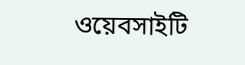ওয়েবসাইটি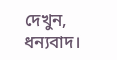দেখুন, ধন্যবাদ।